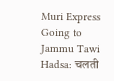Muri Express Going to Jammu Tawi Hadsa: चलती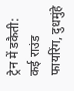ट्रेन में डकैती: कई राउंड फायरिंग, दुधमुंहे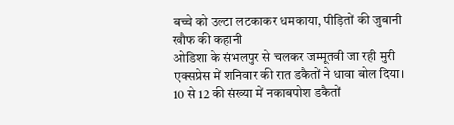बच्चे को उल्टा लटकाकर धमकाया, पीड़ितों की जुबानी खौफ की कहानी
ओडिशा के संभलपुर से चलकर जम्मूतवी जा रही मुरी एक्सप्रेस में शनिवार की रात डकैतों ने धावा बोल दिया। 10 से 12 की संख्या में नकाबपोश डकैतों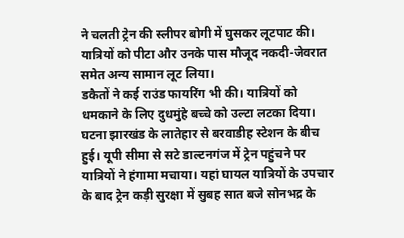ने चलती ट्रेन की स्लीपर बोगी में घुसकर लूटपाट की। यात्रियों को पीटा और उनके पास मौजूद नकदी-जेवरात समेत अन्य सामान लूट लिया।
डकैतों ने कई राउंड फायरिंग भी की। यात्रियों को धमकाने के लिए दुधमुंहे बच्चे को उल्टा लटका दिया। घटना झारखंड के लातेहार से बरवाडीह स्टेशन के बीच हुई। यूपी सीमा से सटे डाल्टनगंज में ट्रेन पहुंचने पर यात्रियों ने हंगामा मचाया। यहां घायल यात्रियों के उपचार के बाद ट्रेन कड़ी सुरक्षा में सुबह सात बजे सोनभद्र के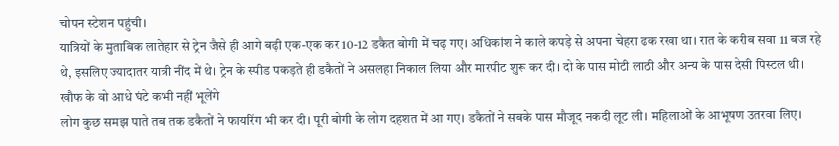चोपन स्टेशन पहुंची।
यात्रियों के मुताबिक लातेहार से ट्रेन जैसे ही आगे बढ़ी एक-एक कर 10-12 डकैत बोगी में चढ़ गए। अधिकांश ने काले कपड़े से अपना चेहरा ढक रखा था। रात के करीब सवा 11 बज रहे थे, इसलिए ज्यादातर यात्री नींद में थे। ट्रेन के स्पीड पकड़ते ही डकैतों ने असलहा निकाल लिया और मारपीट शुरू कर दी। दो के पास मोटी लाठी और अन्य के पास देसी पिस्टल थी।
खौफ के वो आधे घंटे कभी नहीं भूलेंगे
लोग कुछ समझ पाते तब तक डकैतों ने फायरिंग भी कर दी। पूरी बोगी के लोग दहशत में आ गए। डकैतों ने सबके पास मौजूद नकदी लूट ली। महिलाओं के आभूषण उतरवा लिए।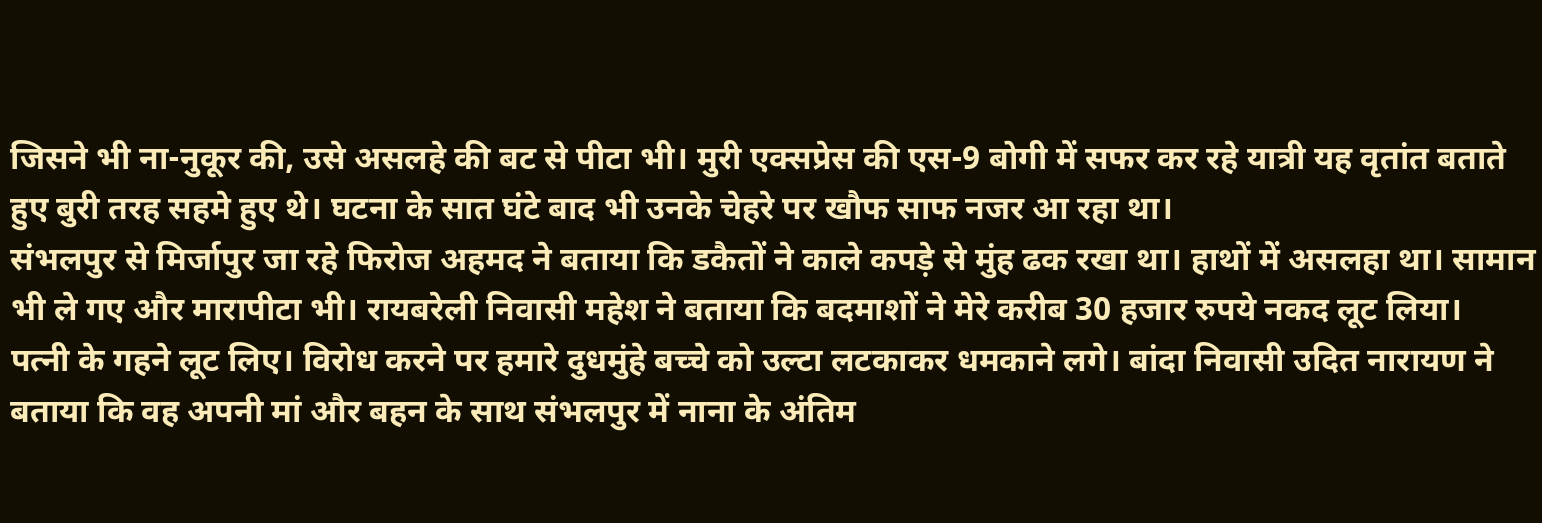जिसने भी ना-नुकूर की, उसे असलहे की बट से पीटा भी। मुरी एक्सप्रेस की एस-9 बोगी में सफर कर रहे यात्री यह वृतांत बताते हुए बुरी तरह सहमे हुए थे। घटना के सात घंटे बाद भी उनके चेहरे पर खौफ साफ नजर आ रहा था।
संभलपुर से मिर्जापुर जा रहे फिरोज अहमद ने बताया कि डकैतों ने काले कपड़े से मुंह ढक रखा था। हाथों में असलहा था। सामान भी ले गए और मारापीटा भी। रायबरेली निवासी महेश ने बताया कि बदमाशों ने मेरे करीब 30 हजार रुपये नकद लूट लिया।
पत्नी के गहने लूट लिए। विरोध करने पर हमारे दुधमुंहे बच्चे को उल्टा लटकाकर धमकाने लगे। बांदा निवासी उदित नारायण ने बताया कि वह अपनी मां और बहन के साथ संभलपुर में नाना के अंतिम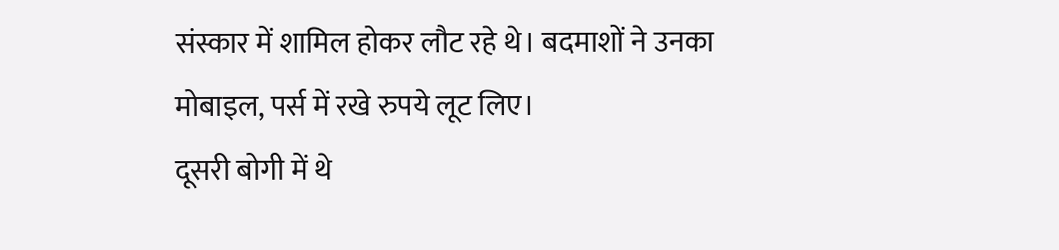संस्कार में शामिल होकर लौट रहे थे। बदमाशों ने उनका मोबाइल, पर्स में रखे रुपये लूट लिए।
दूसरी बोगी में थे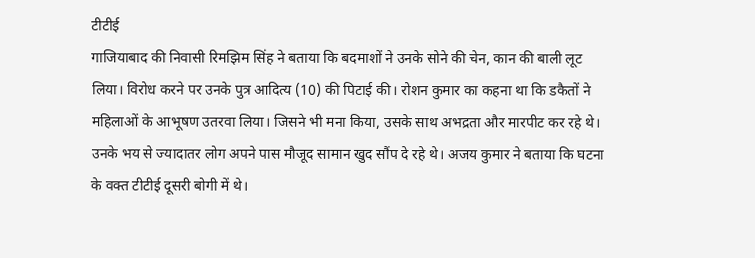टीटीई
गाजियाबाद की निवासी रिमझिम सिंह ने बताया कि बदमाशों ने उनके सोने की चेन, कान की बाली लूट लिया। विरोध करने पर उनके पुत्र आदित्य (10) की पिटाई की। रोशन कुमार का कहना था कि डकैतों ने महिलाओं के आभूषण उतरवा लिया। जिसने भी मना किया, उसके साथ अभद्रता और मारपीट कर रहे थे। उनके भय से ज्यादातर लोग अपने पास मौजूद सामान खुद सौंप दे रहे थे। अजय कुमार ने बताया कि घटना के वक्त टीटीई दूसरी बोगी में थे।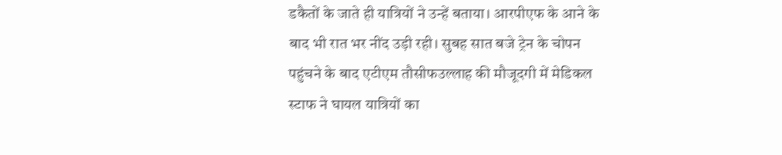डकैतों के जाते ही यात्रियों ने उन्हें बताया। आरपीएफ के आने के बाद भी रात भर नींद उड़ी रही। सुबह सात बजे ट्रेन के चोपन पहुंचने के बाद एटीएम तौसीफउल्लाह की मौजूदगी में मेडिकल स्टाफ ने घायल यात्रियों का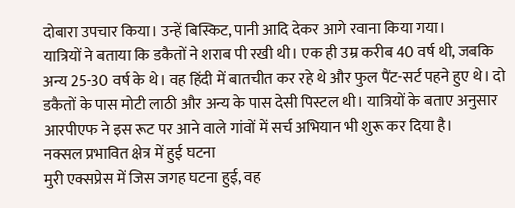दोबारा उपचार किया। उन्हें बिस्किट, पानी आदि देकर आगे रवाना किया गया।
यात्रियों ने बताया कि डकैतों ने शराब पी रखी थी। एक ही उम्र करीब 40 वर्ष थी, जबकि अन्य 25-30 वर्ष के थे। वह हिंदी में बातचीत कर रहे थे और फुल पैंट-सर्ट पहने हुए थे। दो डकैतों के पास मोटी लाठी और अन्य के पास देसी पिस्टल थी। यात्रियों के बताए अनुसार आरपीएफ ने इस रूट पर आने वाले गांवों में सर्च अभियान भी शुरू कर दिया है।
नक्सल प्रभावित क्षेत्र में हुई घटना
मुरी एक्सप्रेस में जिस जगह घटना हुई, वह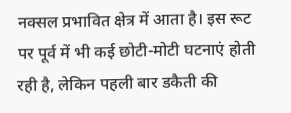नक्सल प्रभावित क्षेत्र में आता है। इस रूट पर पूर्व में भी कई छोटी-मोटी घटनाएं होती रही है, लेकिन पहली बार डकैती की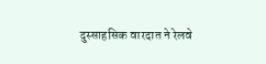दुस्साहसिक वारदात ने रेलवे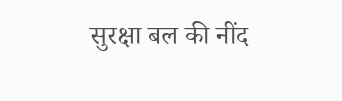सुरक्षा बल की नींद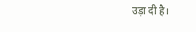उड़ा दी है।